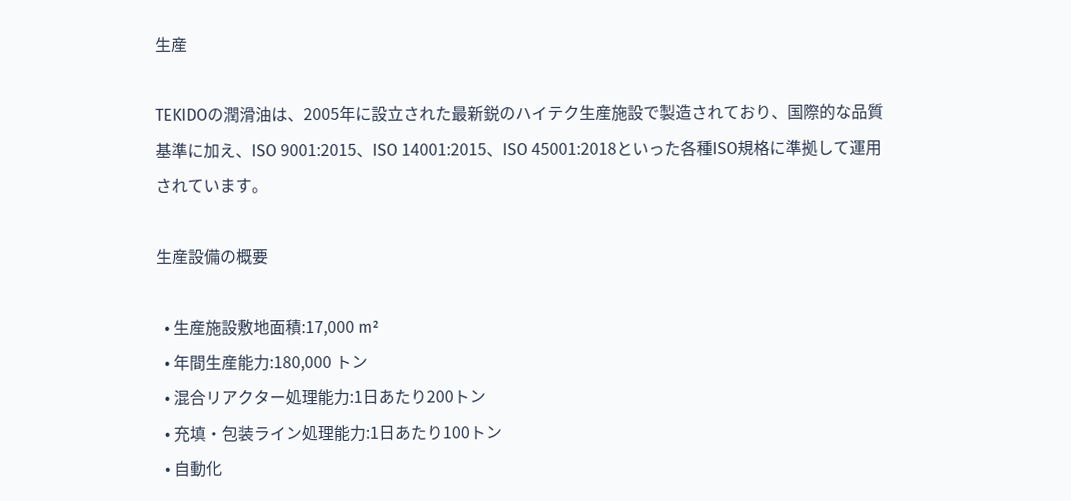生産

TEKIDOの潤滑油は、2005年に設立された最新鋭のハイテク生産施設で製造されており、国際的な品質基準に加え、ISO 9001:2015、ISO 14001:2015、ISO 45001:2018といった各種ISO規格に準拠して運用されています。

生産設備の概要

  • 生産施設敷地面積:17,000 m²
  • 年間生産能力:180,000 トン
  • 混合リアクター処理能力:1日あたり200トン
  • 充填・包装ライン処理能力:1日あたり100トン
  • 自動化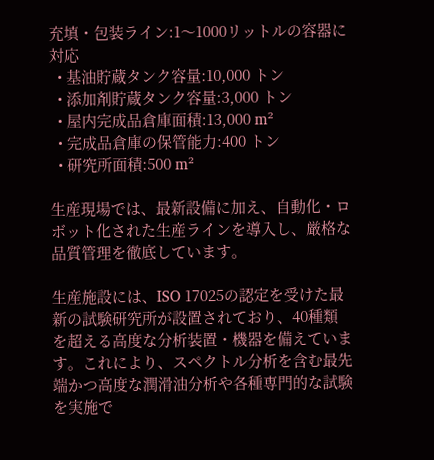充填・包装ライン:1〜1000リットルの容器に対応
  • 基油貯蔵タンク容量:10,000 トン
  • 添加剤貯蔵タンク容量:3,000 トン
  • 屋内完成品倉庫面積:13,000 m²
  • 完成品倉庫の保管能力:400 トン
  • 研究所面積:500 m²

生産現場では、最新設備に加え、自動化・ロボット化された生産ラインを導入し、厳格な品質管理を徹底しています。

生産施設には、ISO 17025の認定を受けた最新の試験研究所が設置されており、40種類を超える高度な分析装置・機器を備えています。これにより、スペクトル分析を含む最先端かつ高度な潤滑油分析や各種専門的な試験を実施で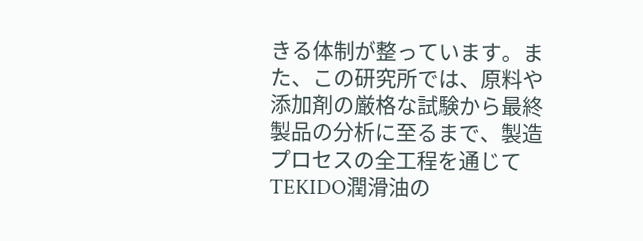きる体制が整っています。また、この研究所では、原料や添加剤の厳格な試験から最終製品の分析に至るまで、製造プロセスの全工程を通じてTEKIDO潤滑油の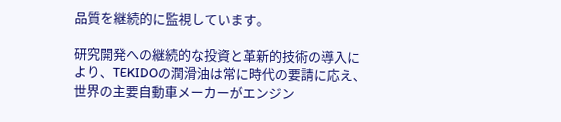品質を継続的に監視しています。

研究開発への継続的な投資と革新的技術の導入により、TEKIDOの潤滑油は常に時代の要請に応え、世界の主要自動車メーカーがエンジン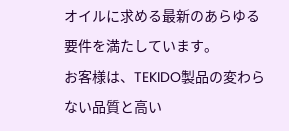オイルに求める最新のあらゆる要件を満たしています。
お客様は、TEKIDO製品の変わらない品質と高い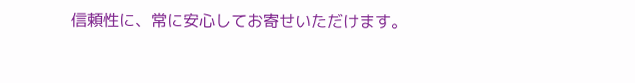信頼性に、常に安心してお寄せいただけます。